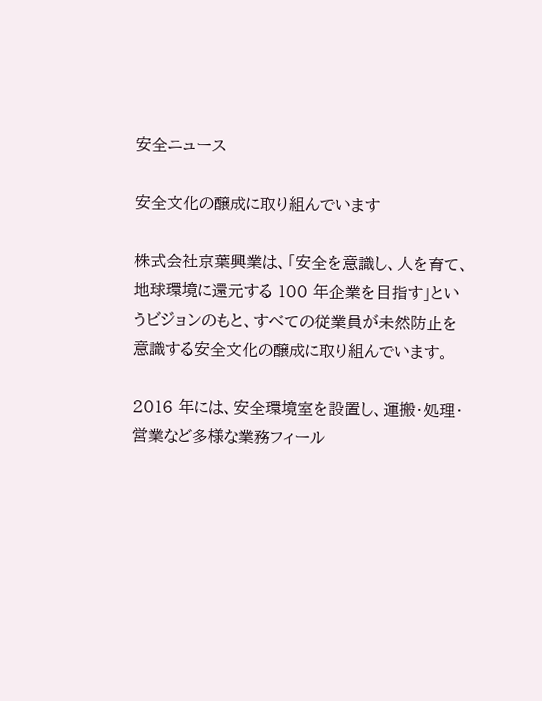安全ニュース

安全文化の醸成に取り組んでいます

株式会社京葉興業は、「安全を意識し、人を育て、地球環境に還元する 100 年企業を目指す」というビジョンのもと、すべての従業員が未然防止を意識する安全文化の醸成に取り組んでいます。

2016 年には、安全環境室を設置し、運搬・処理・営業など多様な業務フィール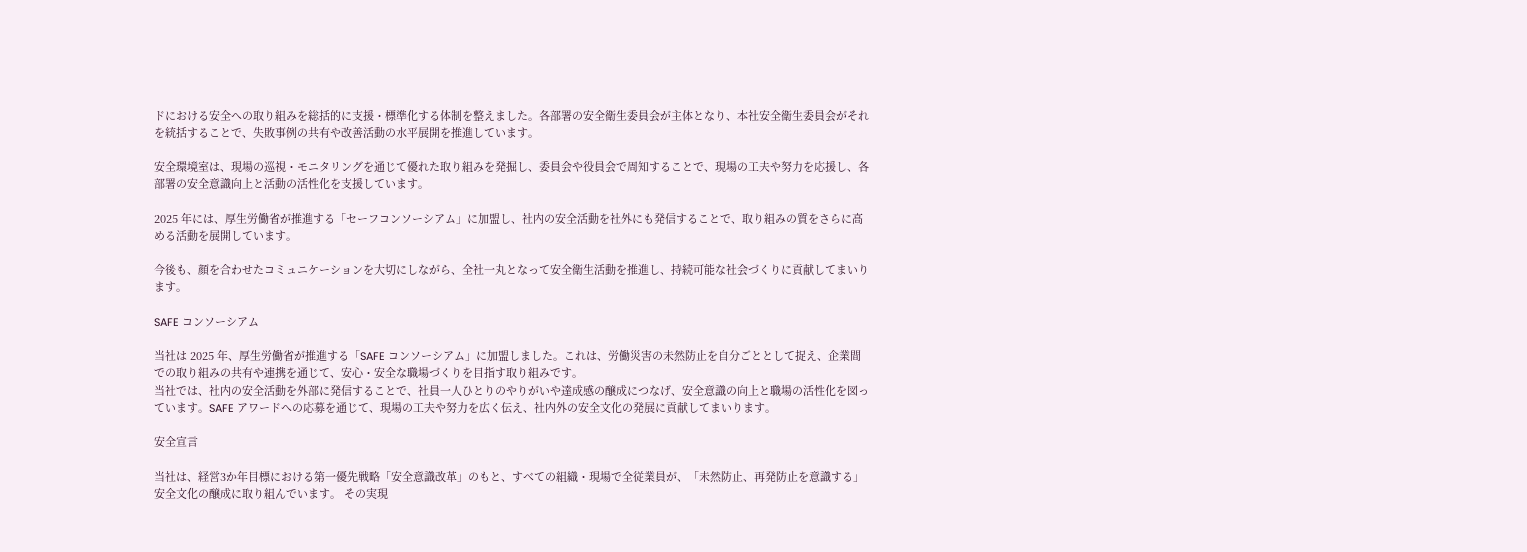ドにおける安全への取り組みを総括的に支援・標準化する体制を整えました。各部署の安全衛生委員会が主体となり、本社安全衛生委員会がそれを統括することで、失敗事例の共有や改善活動の水平展開を推進しています。

安全環境室は、現場の巡視・モニタリングを通じて優れた取り組みを発掘し、委員会や役員会で周知することで、現場の工夫や努力を応援し、各部署の安全意識向上と活動の活性化を支援しています。

2025 年には、厚生労働省が推進する「セーフコンソーシアム」に加盟し、社内の安全活動を社外にも発信することで、取り組みの質をさらに高める活動を展開しています。

今後も、顔を合わせたコミュニケーションを大切にしながら、全社一丸となって安全衛生活動を推進し、持続可能な社会づくりに貢献してまいります。

SAFE コンソーシアム

当社は 2025 年、厚生労働省が推進する「SAFE コンソーシアム」に加盟しました。これは、労働災害の未然防止を自分ごととして捉え、企業間での取り組みの共有や連携を通じて、安心・安全な職場づくりを目指す取り組みです。
当社では、社内の安全活動を外部に発信することで、社員一人ひとりのやりがいや達成感の醸成につなげ、安全意識の向上と職場の活性化を図っています。SAFE アワードへの応募を通じて、現場の工夫や努力を広く伝え、社内外の安全文化の発展に貢献してまいります。

安全宣言

当社は、経営3か年目標における第一優先戦略「安全意識改革」のもと、すべての組織・現場で全従業員が、「未然防止、再発防止を意識する」安全文化の醸成に取り組んでいます。 その実現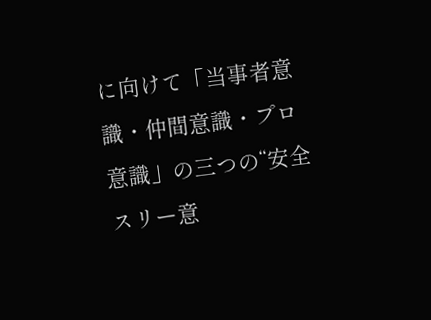に向けて「当事者意識・仲間意識・プロ意識」の三つの“安全スリー意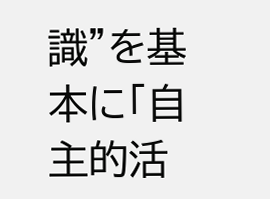識”を基本に「自主的活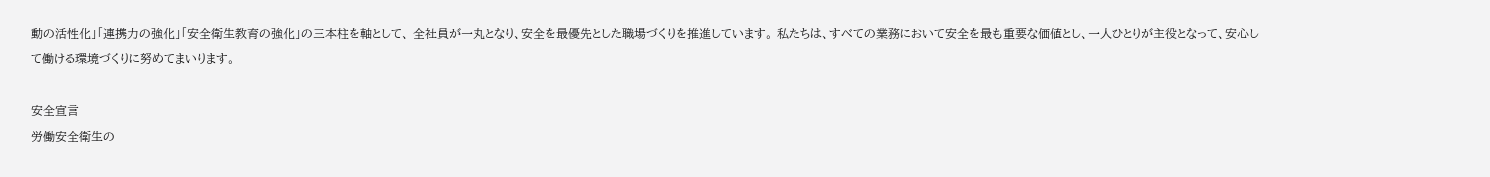動の活性化」「連携力の強化」「安全衛生教育の強化」の三本柱を軸として、 全社員が一丸となり、安全を最優先とした職場づくりを推進しています。 私たちは、すべての業務において安全を最も重要な価値とし、一人ひとりが主役となって、安心して働ける環境づくりに努めてまいります。

安全宣言
労働安全衛生の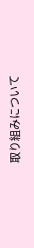取り組みについて